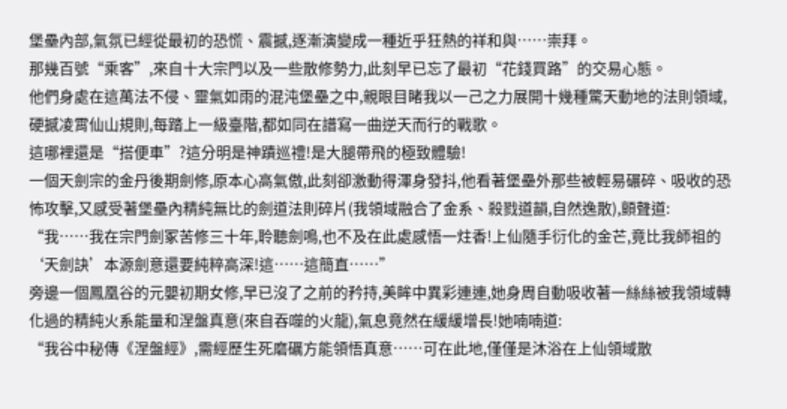堡壘內部,氣氛已經從最初的恐慌、震撼,逐漸演變成一種近乎狂熱的祥和與……崇拜。
那幾百號“乘客”,來自十大宗門以及一些散修勢力,此刻早已忘了最初“花錢買路”的交易心態。
他們身處在這萬法不侵、靈氣如雨的混沌堡壘之中,親眼目睹我以一己之力展開十幾種驚天動地的法則領域,硬撼凌霄仙山規則,每踏上一級臺階,都如同在譜寫一曲逆天而行的戰歌。
這哪裡還是“搭便車”?這分明是神蹟巡禮!是大腿帶飛的極致體驗!
一個天劍宗的金丹後期劍修,原本心高氣傲,此刻卻激動得渾身發抖,他看著堡壘外那些被輕易碾碎、吸收的恐怖攻擊,又感受著堡壘內精純無比的劍道法則碎片(我領域融合了金系、殺戮道韻,自然逸散),顫聲道:
“我……我在宗門劍冢苦修三十年,聆聽劍鳴,也不及在此處感悟一炷香!上仙隨手衍化的金芒,竟比我師祖的‘天劍訣’本源劍意還要純粹高深!這……這簡直……”
旁邊一個鳳凰谷的元嬰初期女修,早已沒了之前的矜持,美眸中異彩連連,她身周自動吸收著一絲絲被我領域轉化過的精純火系能量和涅盤真意(來自吞噬的火龍),氣息竟然在緩緩增長!她喃喃道:
“我谷中秘傳《涅盤經》,需經歷生死磨礪方能領悟真意……可在此地,僅僅是沐浴在上仙領域散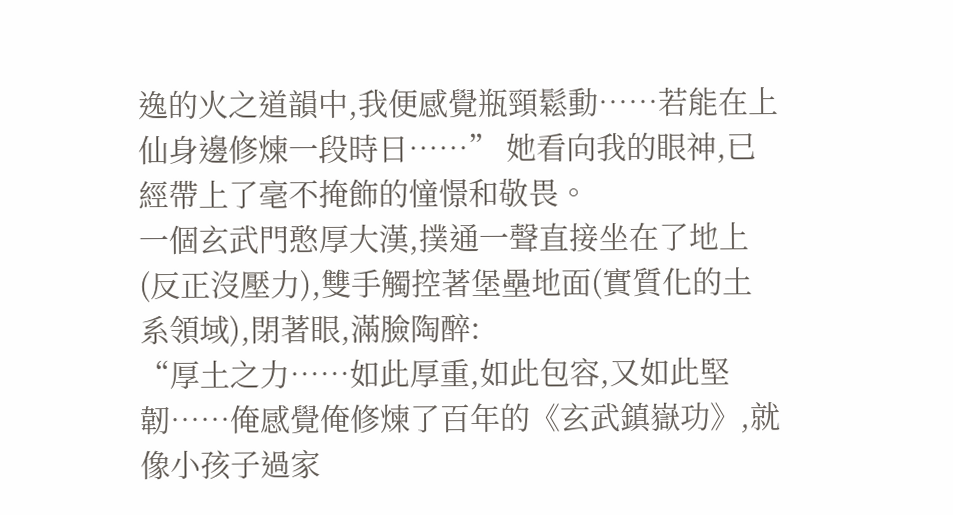逸的火之道韻中,我便感覺瓶頸鬆動……若能在上仙身邊修煉一段時日……” 她看向我的眼神,已經帶上了毫不掩飾的憧憬和敬畏。
一個玄武門憨厚大漢,撲通一聲直接坐在了地上(反正沒壓力),雙手觸控著堡壘地面(實質化的土系領域),閉著眼,滿臉陶醉:
“厚土之力……如此厚重,如此包容,又如此堅韌……俺感覺俺修煉了百年的《玄武鎮嶽功》,就像小孩子過家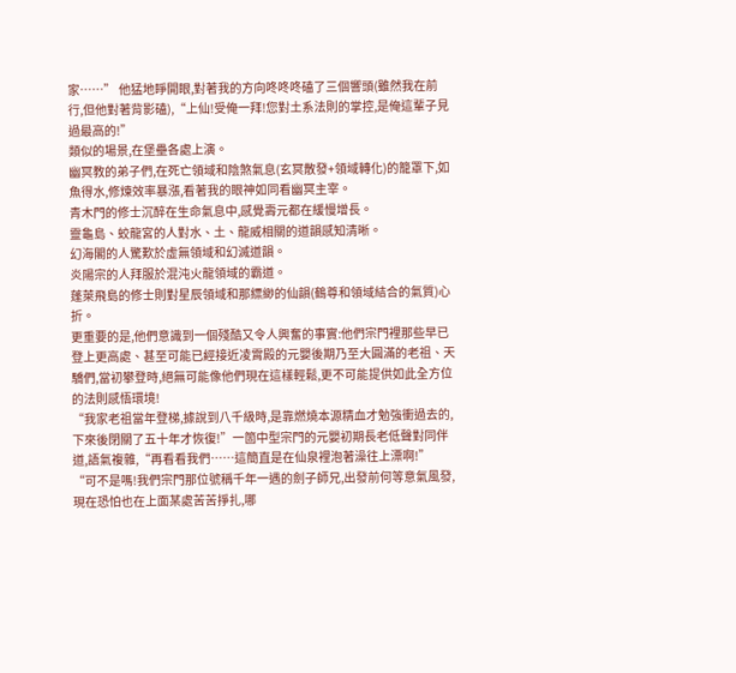家……” 他猛地睜開眼,對著我的方向咚咚咚磕了三個響頭(雖然我在前行,但他對著背影磕),“上仙!受俺一拜!您對土系法則的掌控,是俺這輩子見過最高的!”
類似的場景,在堡壘各處上演。
幽冥教的弟子們,在死亡領域和陰煞氣息(玄冥散發+領域轉化)的籠罩下,如魚得水,修煉效率暴漲,看著我的眼神如同看幽冥主宰。
青木門的修士沉醉在生命氣息中,感覺壽元都在緩慢增長。
靈龜島、蛟龍宮的人對水、土、龍威相關的道韻感知清晰。
幻海閣的人驚歎於虛無領域和幻滅道韻。
炎陽宗的人拜服於混沌火龍領域的霸道。
蓬萊飛島的修士則對星辰領域和那縹緲的仙韻(鶴尊和領域結合的氣質)心折。
更重要的是,他們意識到一個殘酷又令人興奮的事實:他們宗門裡那些早已登上更高處、甚至可能已經接近凌霄殿的元嬰後期乃至大圓滿的老祖、天驕們,當初攀登時,絕無可能像他們現在這樣輕鬆,更不可能提供如此全方位的法則感悟環境!
“我家老祖當年登梯,據說到八千級時,是靠燃燒本源精血才勉強衝過去的,下來後閉關了五十年才恢復!”一箇中型宗門的元嬰初期長老低聲對同伴道,語氣複雜,“再看看我們……這簡直是在仙泉裡泡著澡往上漂啊!”
“可不是嗎!我們宗門那位號稱千年一遇的劍子師兄,出發前何等意氣風發,現在恐怕也在上面某處苦苦掙扎,哪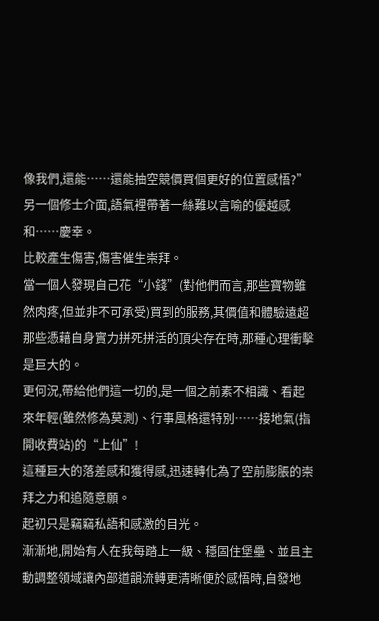像我們,還能……還能抽空競價買個更好的位置感悟?”另一個修士介面,語氣裡帶著一絲難以言喻的優越感和……慶幸。
比較產生傷害,傷害催生崇拜。
當一個人發現自己花“小錢”(對他們而言,那些寶物雖然肉疼,但並非不可承受)買到的服務,其價值和體驗遠超那些憑藉自身實力拼死拼活的頂尖存在時,那種心理衝擊是巨大的。
更何況,帶給他們這一切的,是一個之前素不相識、看起來年輕(雖然修為莫測)、行事風格還特別……接地氣(指開收費站)的“上仙”!
這種巨大的落差感和獲得感,迅速轉化為了空前膨脹的崇拜之力和追隨意願。
起初只是竊竊私語和感激的目光。
漸漸地,開始有人在我每踏上一級、穩固住堡壘、並且主動調整領域讓內部道韻流轉更清晰便於感悟時,自發地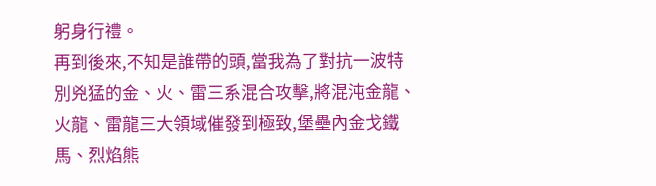躬身行禮。
再到後來,不知是誰帶的頭,當我為了對抗一波特別兇猛的金、火、雷三系混合攻擊,將混沌金龍、火龍、雷龍三大領域催發到極致,堡壘內金戈鐵馬、烈焰熊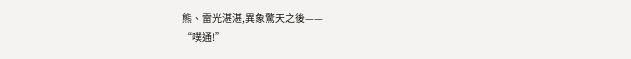熊、雷光湛湛,異象驚天之後——
“噗通!”